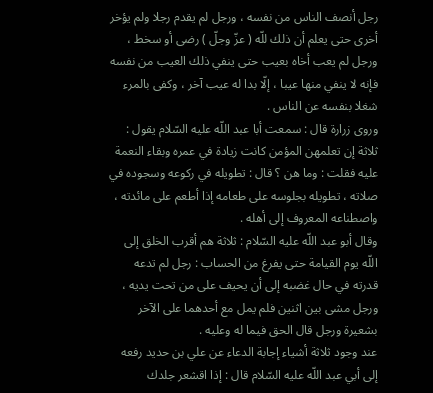رجل أنصف الناس من نفسه ، ورجل لم يقدم رجلا ولم يؤخر أخرى حتى يعلم أن ذلك للّه ( عزّ وجلّ ) رضى أو سخط ، ورجل لم يعب أخاه بعيب حتى ينفي ذلك العيب من نفسه فإنه لا ينفي منها عيبا ، إلّا بدا له عيب آخر ، وكفى بالمرء شغلا بنفسه عن الناس .
وروى زرارة قال : سمعت أبا عبد اللّه عليه السّلام يقول : ثلاثة إن تعلمهن المؤمن كانت زيادة في عمره وبقاء النعمة عليه فقلت : وما هن ؟ قال : تطويله في ركوعه وسجوده في صلاته ، تطويله بجلوسه على طعامه إذا أطعم على مائدته ، واصطناعه المعروف إلى أهله .
وقال أبو عبد اللّه عليه السّلام : ثلاثة هم أقرب الخلق إلى اللّه يوم القيامة حتى يفرغ من الحساب : رجل لم تدعه قدرته في حال غضبه إلى أن يحيف على من تحت يديه ، ورجل مشى بين اثنين فلم يمل مع أحدهما على الآخر بشعيرة ورجل قال الحق فيما له وعليه .
عند وجود ثلاثة أشياء إجابة الدعاء عن علي بن حديد رفعه إلى أبي عبد اللّه عليه السّلام قال : إذا اقشعر جلدك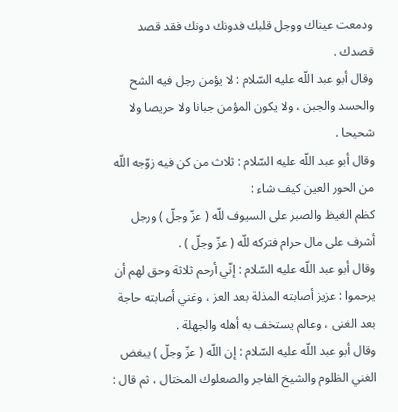ودمعت عيناك ووجل قلبك فدونك دونك فقد قصد قصدك .
وقال أبو عبد اللّه عليه السّلام : لا يؤمن رجل فيه الشح والحسد والجبن ، ولا يكون المؤمن جبانا ولا حريصا ولا شحيحا .
وقال أبو عبد اللّه عليه السّلام : ثلاث من كن فيه زوّجه اللّه من الحور العين كيف شاء :
كظم الغيظ والصبر على السيوف للّه ( عزّ وجلّ ) ورجل أشرف على مال حرام فتركه للّه ( عزّ وجلّ ) .
وقال أبو عبد اللّه عليه السّلام : إنّي أرحم ثلاثة وحق لهم أن يرحموا : عزيز أصابته المذلة بعد العز ، وغني أصابته حاجة بعد الغنى ، وعالم يستخف به أهله والجهلة .
وقال أبو عبد اللّه عليه السّلام : إن اللّه ( عزّ وجلّ ) يبغض الغني الظلوم والشيخ الفاجر والصعلوك المختال ، ثم قال :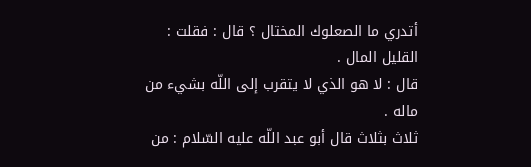أتدري ما الصعلوك المختال ؟ قال : فقلت : القليل المال .
قال : لا هو الذي لا يتقرب إلى اللّه بشيء من ماله .
ثلاث بثلاث قال أبو عبد اللّه عليه السّلام : من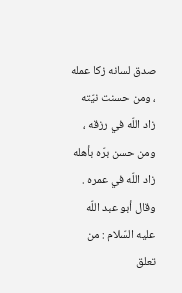صدق لسانه زكا عمله ، ومن حسنت نيّته زاد اللّه في رزقه ، ومن حسن برّه بأهله زاد اللّه في عمره .
وقال أبو عبد اللّه عليه السّلام : من تعلق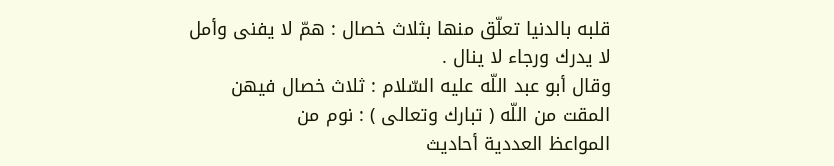قلبه بالدنيا تعلّق منها بثلاث خصال : همّ لا يفنى وأمل لا يدرك ورجاء لا ينال .
وقال أبو عبد اللّه عليه السّلام : ثلاث خصال فيهن المقت من اللّه ( تبارك وتعالى ) : نوم من
المواعظ العددية أحاديث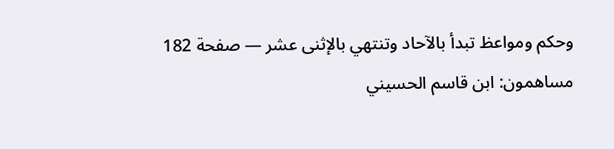وحكم ومواعظ تبدأ بالآحاد وتنتهي بالإثنى عشر — صفحة 182
مساهمون: ابن قاسم الحسيني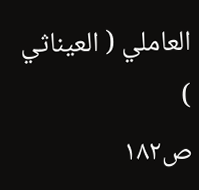العاملي ( العيناثي )
ص١٨٢